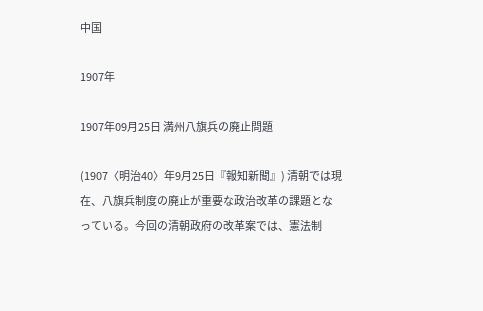中国

1907年

1907年09月25日 満州八旗兵の廃止問題

(1907〈明治40〉年9月25日『報知新聞』) 清朝では現在、八旗兵制度の廃止が重要な政治改革の課題となっている。今回の清朝政府の改革案では、憲法制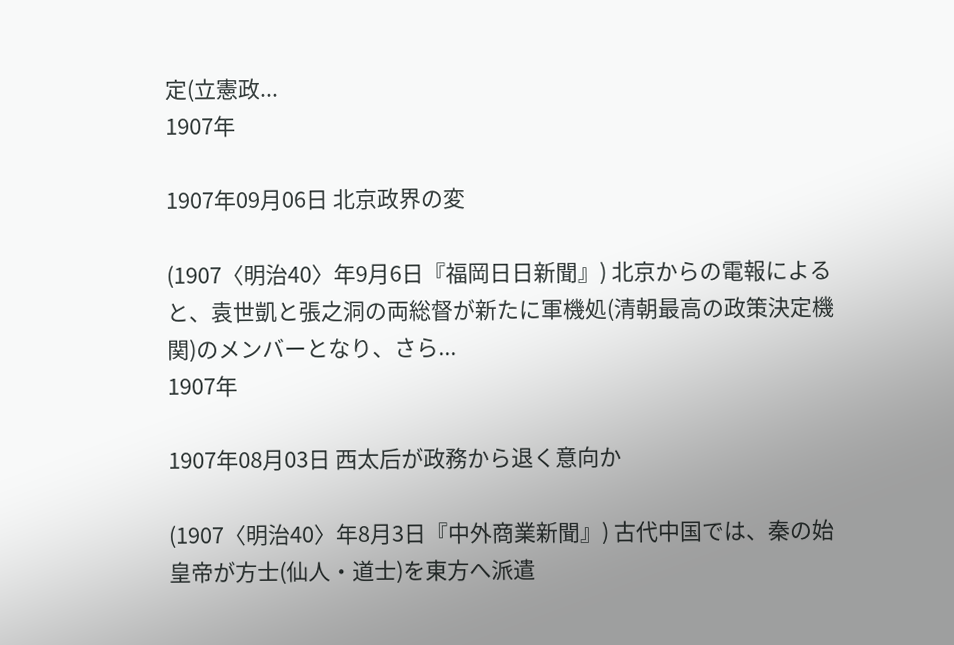定(立憲政...
1907年

1907年09月06日 北京政界の変

(1907〈明治40〉年9月6日『福岡日日新聞』) 北京からの電報によると、袁世凱と張之洞の両総督が新たに軍機処(清朝最高の政策決定機関)のメンバーとなり、さら...
1907年

1907年08月03日 西太后が政務から退く意向か

(1907〈明治40〉年8月3日『中外商業新聞』) 古代中国では、秦の始皇帝が方士(仙人・道士)を東方へ派遣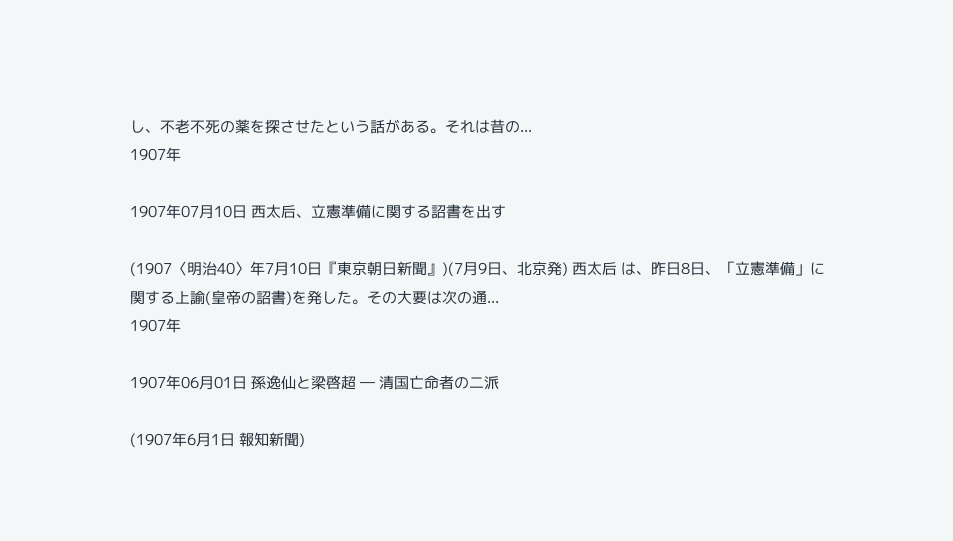し、不老不死の薬を探させたという話がある。それは昔の...
1907年

1907年07月10日 西太后、立憲準備に関する詔書を出す

(1907〈明治40〉年7月10日『東京朝日新聞』)(7月9日、北京発) 西太后 は、昨日8日、「立憲準備」に関する上諭(皇帝の詔書)を発した。その大要は次の通...
1907年

1907年06月01日 孫逸仙と梁啓超 ― 清国亡命者の二派

(1907年6月1日 報知新聞)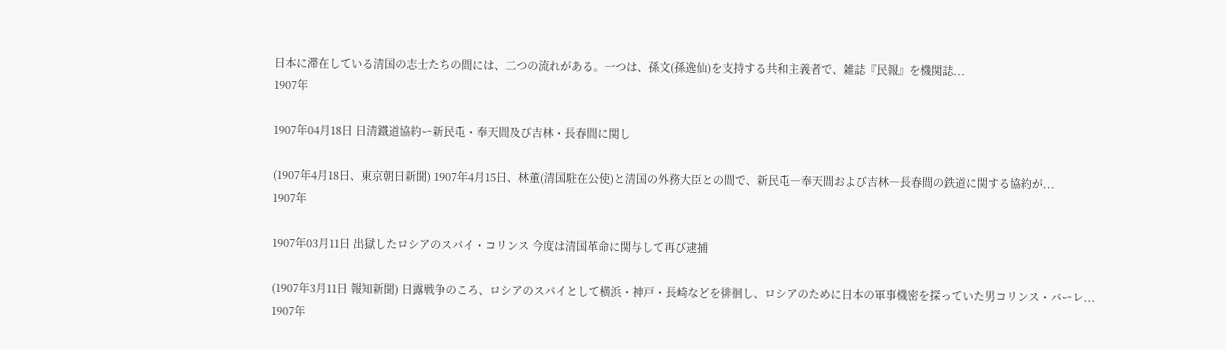日本に滞在している清国の志士たちの間には、二つの流れがある。一つは、孫文(孫逸仙)を支持する共和主義者で、雑誌『民報』を機関誌...
1907年

1907年04月18日 日清鐵道協約ー新民屯・奉天間及び吉林・長春間に関し

(1907年4月18日、東京朝日新聞) 1907年4月15日、林董(清国駐在公使)と清国の外務大臣との間で、新民屯―奉天間および吉林―長春間の鉄道に関する協約が...
1907年

1907年03月11日 出獄したロシアのスパイ・コリンス 今度は清国革命に関与して再び逮捕

(1907年3月11日 報知新聞) 日露戦争のころ、ロシアのスパイとして横浜・神戸・長崎などを徘徊し、ロシアのために日本の軍事機密を探っていた男コリンス・バーレ...
1907年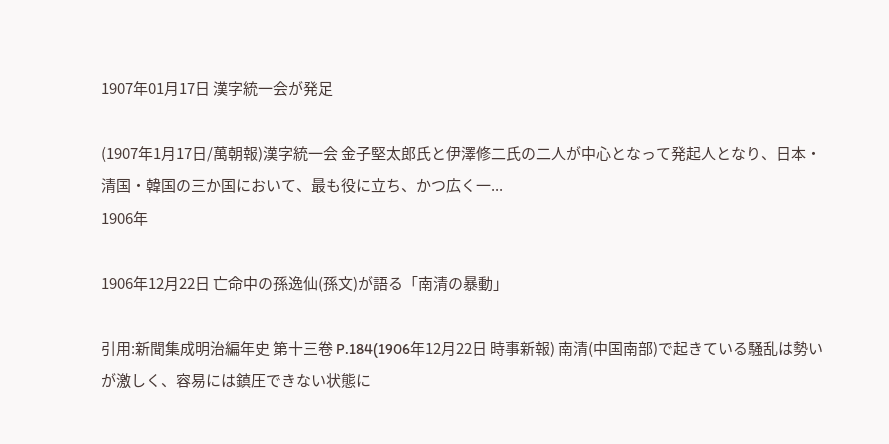1907年01月17日 漢字統一会が発足

(1907年1月17日/萬朝報)漢字統一会 金子堅太郎氏と伊澤修二氏の二人が中心となって発起人となり、日本・清国・韓国の三か国において、最も役に立ち、かつ広く一...
1906年

1906年12月22日 亡命中の孫逸仙(孫文)が語る「南清の暴動」

引用:新聞集成明治編年史 第十三卷 P.184(1906年12月22日 時事新報) 南清(中国南部)で起きている騒乱は勢いが激しく、容易には鎮圧できない状態に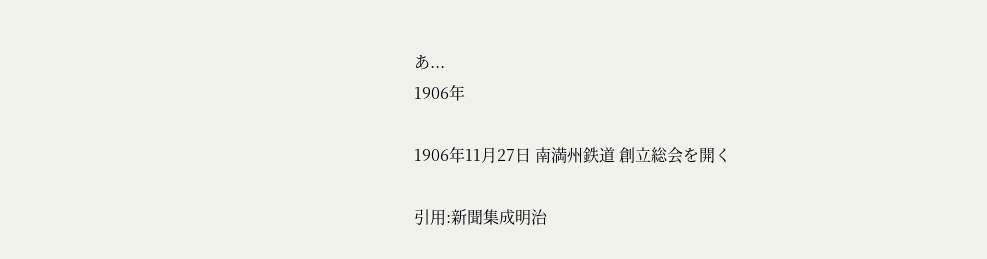あ...
1906年

1906年11月27日 南満州鉄道 創立総会を開く

引用:新聞集成明治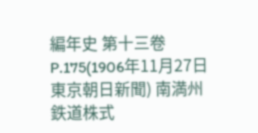編年史 第十三卷 P.175(1906年11月27日 東京朝日新聞) 南満州鉄道株式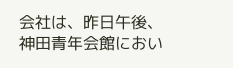会社は、昨日午後、神田青年会館におい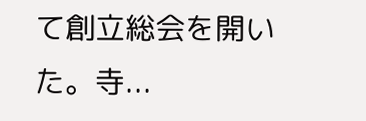て創立総会を開いた。寺...